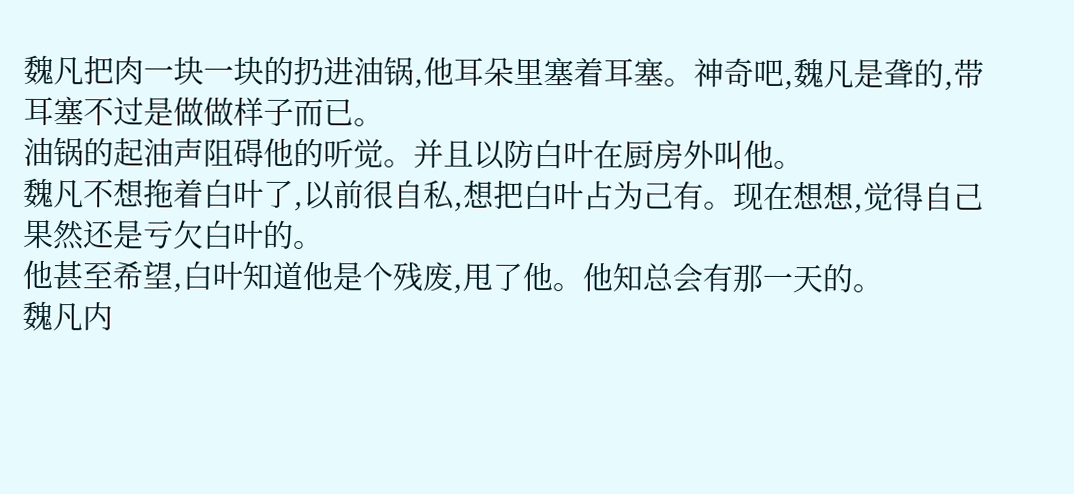魏凡把肉一块一块的扔进油锅,他耳朵里塞着耳塞。神奇吧,魏凡是聋的,带耳塞不过是做做样子而已。
油锅的起油声阻碍他的听觉。并且以防白叶在厨房外叫他。
魏凡不想拖着白叶了,以前很自私,想把白叶占为己有。现在想想,觉得自己果然还是亏欠白叶的。
他甚至希望,白叶知道他是个残废,甩了他。他知总会有那一天的。
魏凡内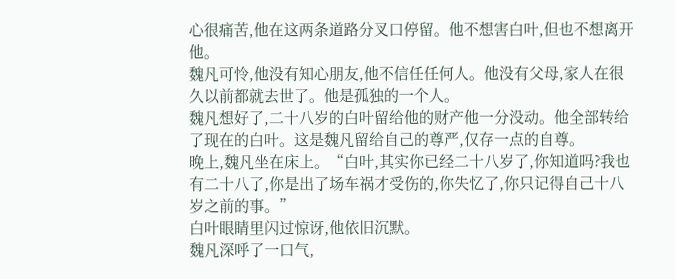心很痛苦,他在这两条道路分叉口停留。他不想害白叶,但也不想离开他。
魏凡可怜,他没有知心朋友,他不信任任何人。他没有父母,家人在很久以前都就去世了。他是孤独的一个人。
魏凡想好了,二十八岁的白叶留给他的财产他一分没动。他全部转给了现在的白叶。这是魏凡留给自己的尊严,仅存一点的自尊。
晚上,魏凡坐在床上。“白叶,其实你已经二十八岁了,你知道吗?我也有二十八了,你是出了场车祸才受伤的,你失忆了,你只记得自己十八岁之前的事。”
白叶眼睛里闪过惊讶,他依旧沉默。
魏凡深呼了一口气,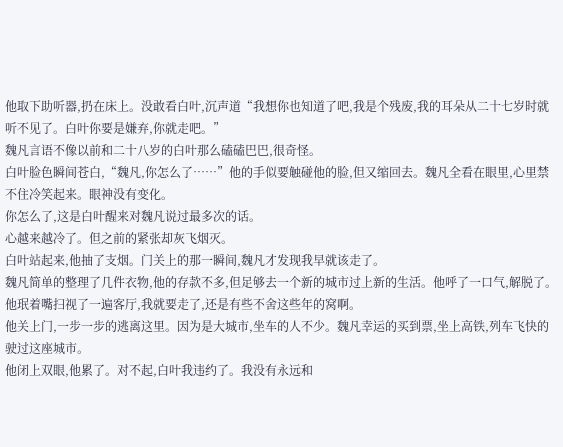他取下助听器,扔在床上。没敢看白叶,沉声道“我想你也知道了吧,我是个残废,我的耳朵从二十七岁时就听不见了。白叶你要是嫌弃,你就走吧。”
魏凡言语不像以前和二十八岁的白叶那么磕磕巴巴,很奇怪。
白叶脸色瞬间苍白,“魏凡,你怎么了……”他的手似要触碰他的脸,但又缩回去。魏凡全看在眼里,心里禁不住冷笑起来。眼神没有变化。
你怎么了,这是白叶醒来对魏凡说过最多次的话。
心越来越冷了。但之前的紧张却灰飞烟灭。
白叶站起来,他抽了支烟。门关上的那一瞬间,魏凡才发现我早就该走了。
魏凡简单的整理了几件衣物,他的存款不多,但足够去一个新的城市过上新的生活。他呼了一口气,解脱了。
他珉着嘴扫视了一遍客厅,我就要走了,还是有些不舍这些年的窝啊。
他关上门,一步一步的逃离这里。因为是大城市,坐车的人不少。魏凡幸运的买到票,坐上高铁,列车飞快的驶过这座城市。
他闭上双眼,他累了。对不起,白叶我违约了。我没有永远和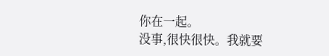你在一起。
没事,很快很快。我就要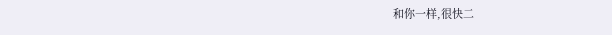和你一样,很快二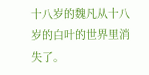十八岁的魏凡从十八岁的白叶的世界里消失了。